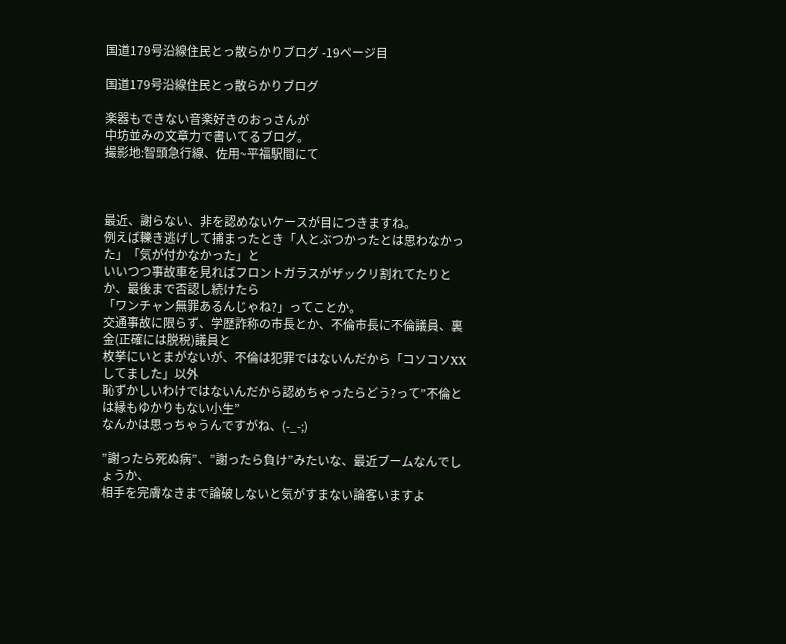国道179号沿線住民とっ散らかりブログ -19ページ目

国道179号沿線住民とっ散らかりブログ

楽器もできない音楽好きのおっさんが
中坊並みの文章力で書いてるブログ。
撮影地:智頭急行線、佐用~平福駅間にて



最近、謝らない、非を認めないケースが目につきますね。
例えば轢き逃げして捕まったとき「人とぶつかったとは思わなかった」「気が付かなかった」と
いいつつ事故車を見ればフロントガラスがザックリ割れてたりとか、最後まで否認し続けたら
「ワンチャン無罪あるんじゃね?」ってことか。
交通事故に限らず、学歴詐称の市長とか、不倫市長に不倫議員、裏金(正確には脱税)議員と
枚挙にいとまがないが、不倫は犯罪ではないんだから「コソコソXXしてました」以外
恥ずかしいわけではないんだから認めちゃったらどう?って”不倫とは縁もゆかりもない小生”
なんかは思っちゃうんですがね、(-_-;)

”謝ったら死ぬ病”、”謝ったら負け”みたいな、最近ブームなんでしょうか、
相手を完膚なきまで論破しないと気がすまない論客いますよ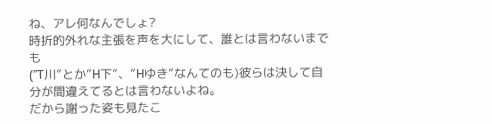ね、アレ何なんでしょ?
時折的外れな主張を声を大にして、誰とは言わないまでも
(”T川”とか”H下”、”Hゆき”なんてのも)彼らは決して自分が間違えてるとは言わないよね。
だから謝った姿も見たこ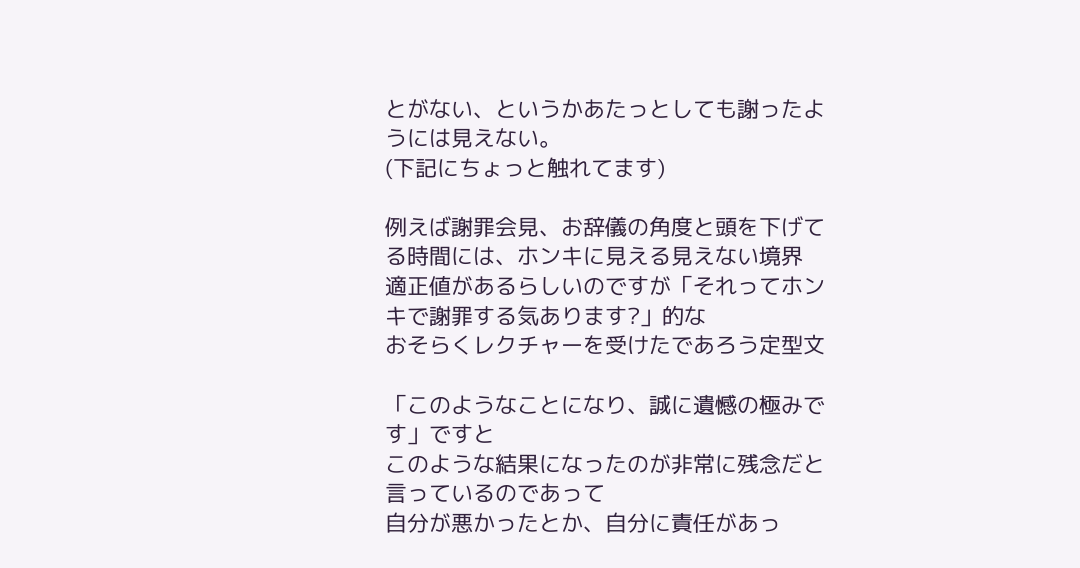とがない、というかあたっとしても謝ったようには見えない。
(下記にちょっと触れてます)

例えば謝罪会見、お辞儀の角度と頭を下げてる時間には、ホンキに見える見えない境界
適正値があるらしいのですが「それってホンキで謝罪する気あります?」的な
おそらくレクチャーを受けたであろう定型文

「このようなことになり、誠に遺憾の極みです」ですと
このような結果になったのが非常に残念だと言っているのであって
自分が悪かったとか、自分に責任があっ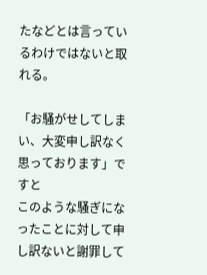たなどとは言っているわけではないと取れる。

「お騒がせしてしまい、大変申し訳なく思っております」ですと
このような騒ぎになったことに対して申し訳ないと謝罪して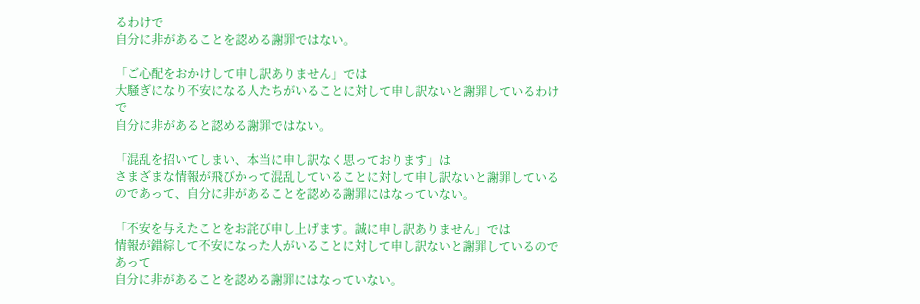るわけで
自分に非があることを認める謝罪ではない。

「ご心配をおかけして申し訳ありません」では
大騒ぎになり不安になる人たちがいることに対して申し訳ないと謝罪しているわけで
自分に非があると認める謝罪ではない。

「混乱を招いてしまい、本当に申し訳なく思っております」は
さまざまな情報が飛びかって混乱していることに対して申し訳ないと謝罪している
のであって、自分に非があることを認める謝罪にはなっていない。

「不安を与えたことをお詫び申し上げます。誠に申し訳ありません」では
情報が錯綜して不安になった人がいることに対して申し訳ないと謝罪しているのであって
自分に非があることを認める謝罪にはなっていない。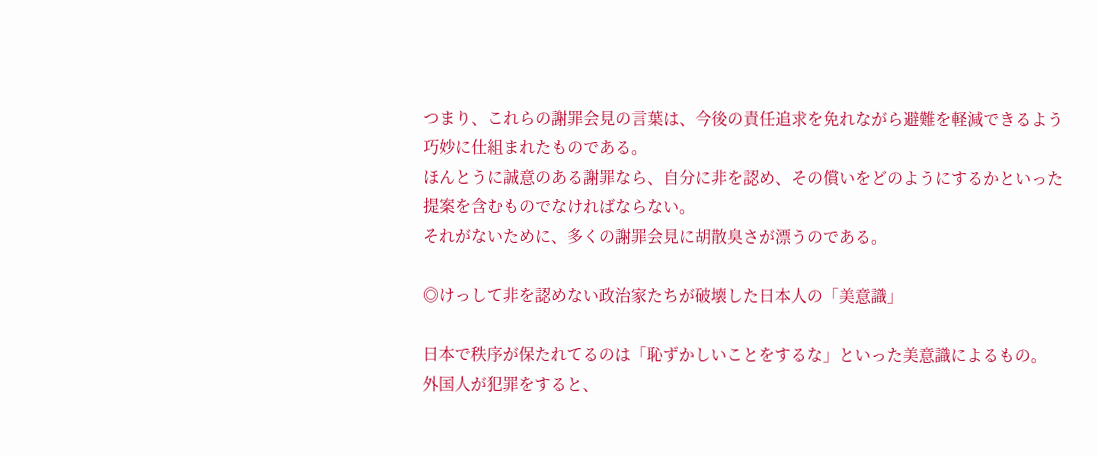つまり、これらの謝罪会見の言葉は、今後の責任追求を免れながら避難を軽減できるよう
巧妙に仕組まれたものである。
ほんとうに誠意のある謝罪なら、自分に非を認め、その償いをどのようにするかといった
提案を含むものでなければならない。
それがないために、多くの謝罪会見に胡散臭さが漂うのである。

◎けっして非を認めない政治家たちが破壊した日本人の「美意識」

日本で秩序が保たれてるのは「恥ずかしいことをするな」といった美意識によるもの。
外国人が犯罪をすると、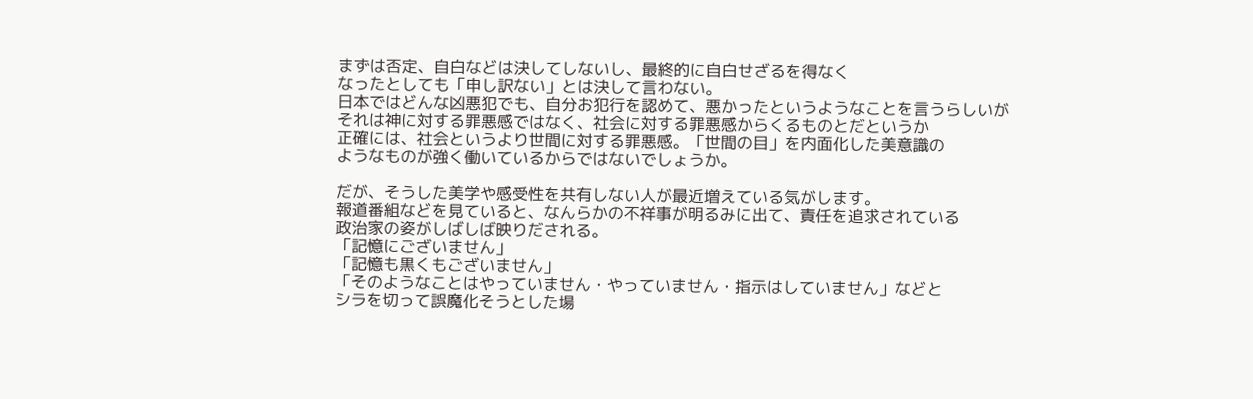まずは否定、自白などは決してしないし、最終的に自白せざるを得なく
なったとしても「申し訳ない」とは決して言わない。
日本ではどんな凶悪犯でも、自分お犯行を認めて、悪かったというようなことを言うらしいが
それは神に対する罪悪感ではなく、社会に対する罪悪感からくるものとだというか
正確には、社会というより世間に対する罪悪感。「世間の目」を内面化した美意識の
ようなものが強く働いているからではないでしょうか。

だが、そうした美学や感受性を共有しない人が最近増えている気がします。
報道番組などを見ていると、なんらかの不祥事が明るみに出て、責任を追求されている
政治家の姿がしばしば映りだされる。
「記憶にございません」
「記憶も黒くもございません」
「そのようなことはやっていません・やっていません・指示はしていません」などと
シラを切って誤魔化そうとした場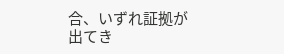合、いずれ証拠が出てき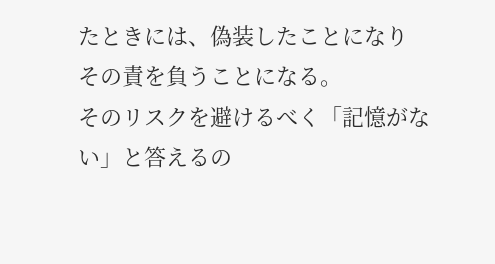たときには、偽装したことになり
その責を負うことになる。
そのリスクを避けるべく「記憶がない」と答えるの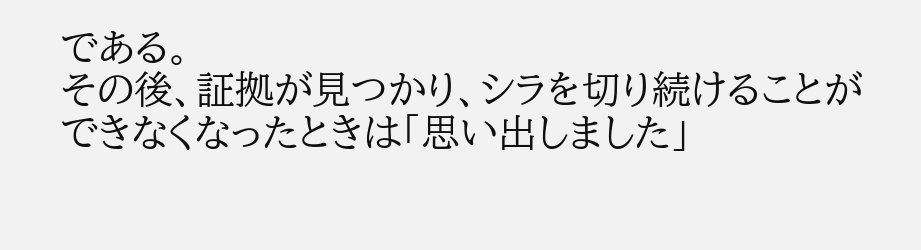である。
その後、証拠が見つかり、シラを切り続けることができなくなったときは「思い出しました」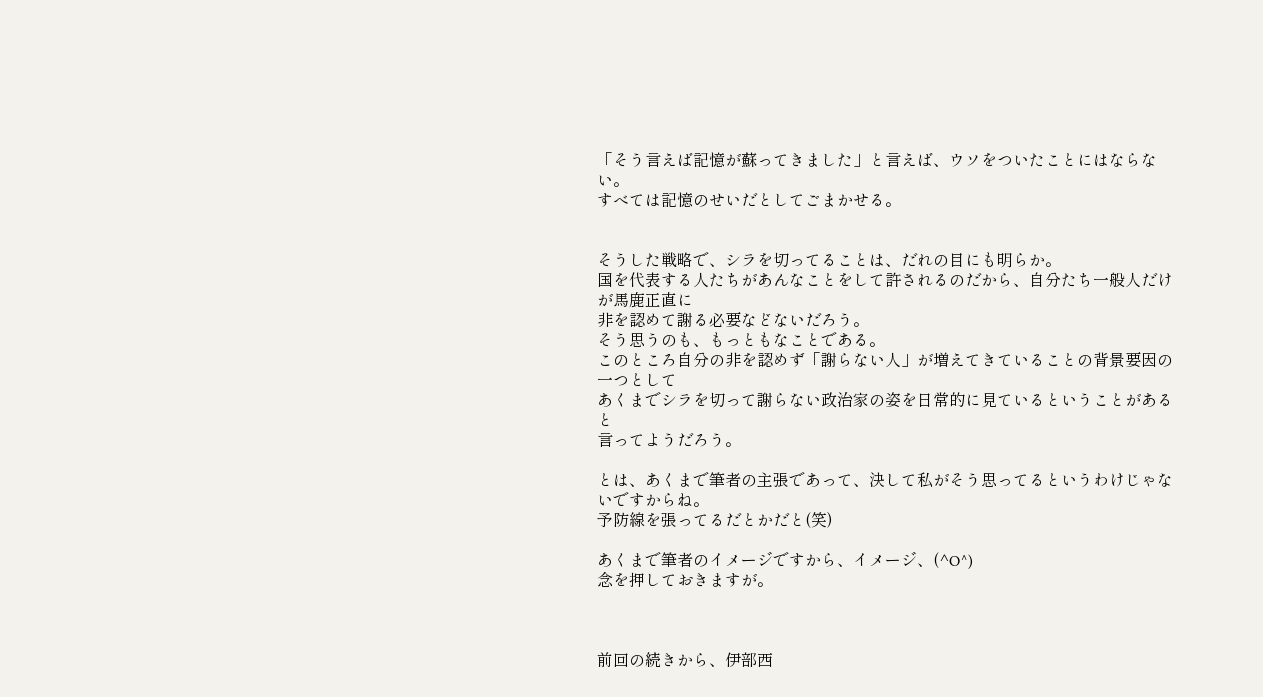「そう言えば記憶が蘇ってきました」と言えば、ウソをついたことにはならない。
すべては記憶のせいだとしてごまかせる。


そうした戦略で、シラを切ってることは、だれの目にも明らか。
国を代表する人たちがあんなことをして許されるのだから、自分たち一般人だけが馬鹿正直に
非を認めて謝る必要などないだろう。
そう思うのも、もっともなことである。
このところ自分の非を認めず「謝らない人」が増えてきていることの背景要因の一つとして
あくまでシラを切って謝らない政治家の姿を日常的に見ているということがあると
言ってようだろう。

とは、あくまで筆者の主張であって、決して私がそう思ってるというわけじゃないですからね。
予防線を張ってるだとかだと(笑)

あくまで筆者のイメージですから、イメージ、(^O^)
念を押しておきますが。



前回の続きから、伊部西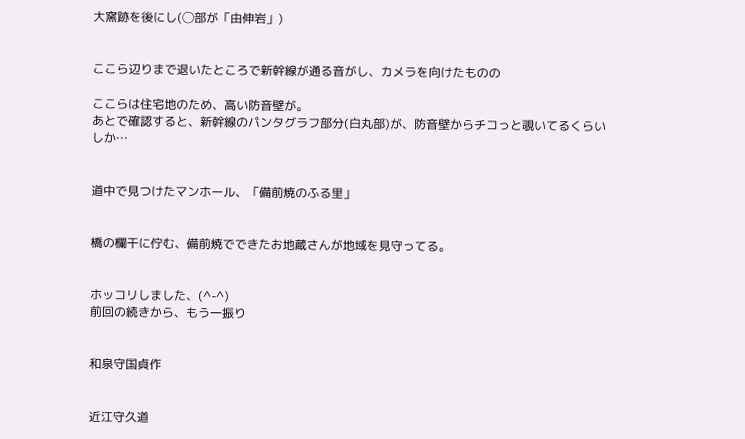大窯跡を後にし(◯部が「由伸岩」)


ここら辺りまで退いたところで新幹線が通る音がし、カメラを向けたものの

ここらは住宅地のため、高い防音壁が。
あとで確認すると、新幹線のパンタグラフ部分(白丸部)が、防音壁からチコっと覗いてるくらいしか…


道中で見つけたマンホール、「備前焼のふる里」


橋の欄干に佇む、備前焼でできたお地蔵さんが地域を見守ってる。


ホッコリしました、(^-^)
前回の続きから、もう一振り


和泉守国貞作


近江守久道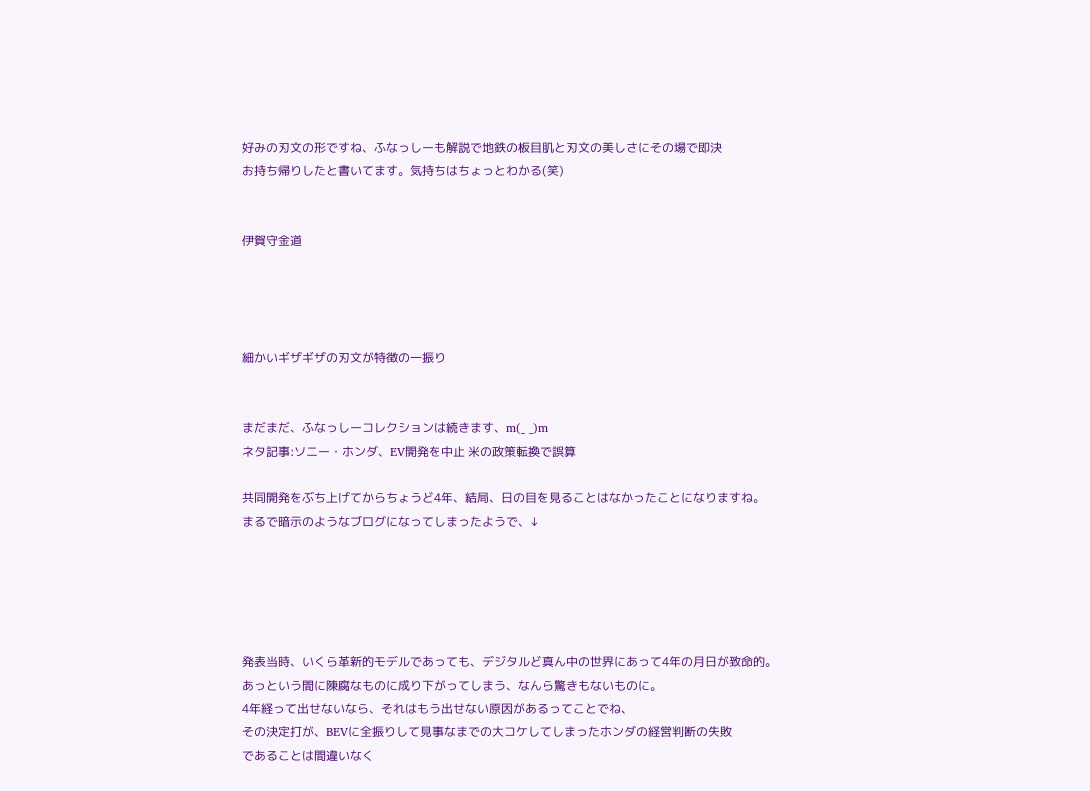好みの刃文の形ですね、ふなっしーも解説で地鉄の板目肌と刃文の美しさにその場で即決
お持ち帰りしたと書いてます。気持ちはちょっとわかる(笑)


伊賀守金道




細かいギザギザの刃文が特徴の一振り


まだまだ、ふなっしーコレクションは続きます、m(_ _)m
ネタ記事:ソニー・ホンダ、EV開発を中止 米の政策転換で誤算

共同開発をぶち上げてからちょうど4年、結局、日の目を見ることはなかったことになりますね。
まるで暗示のようなブログになってしまったようで、↓





発表当時、いくら革新的モデルであっても、デジタルど真ん中の世界にあって4年の月日が致命的。
あっという間に陳腐なものに成り下がってしまう、なんら驚きもないものに。
4年経って出せないなら、それはもう出せない原因があるってことでね、
その決定打が、BEVに全振りして見事なまでの大コケしてしまったホンダの経営判断の失敗
であることは間違いなく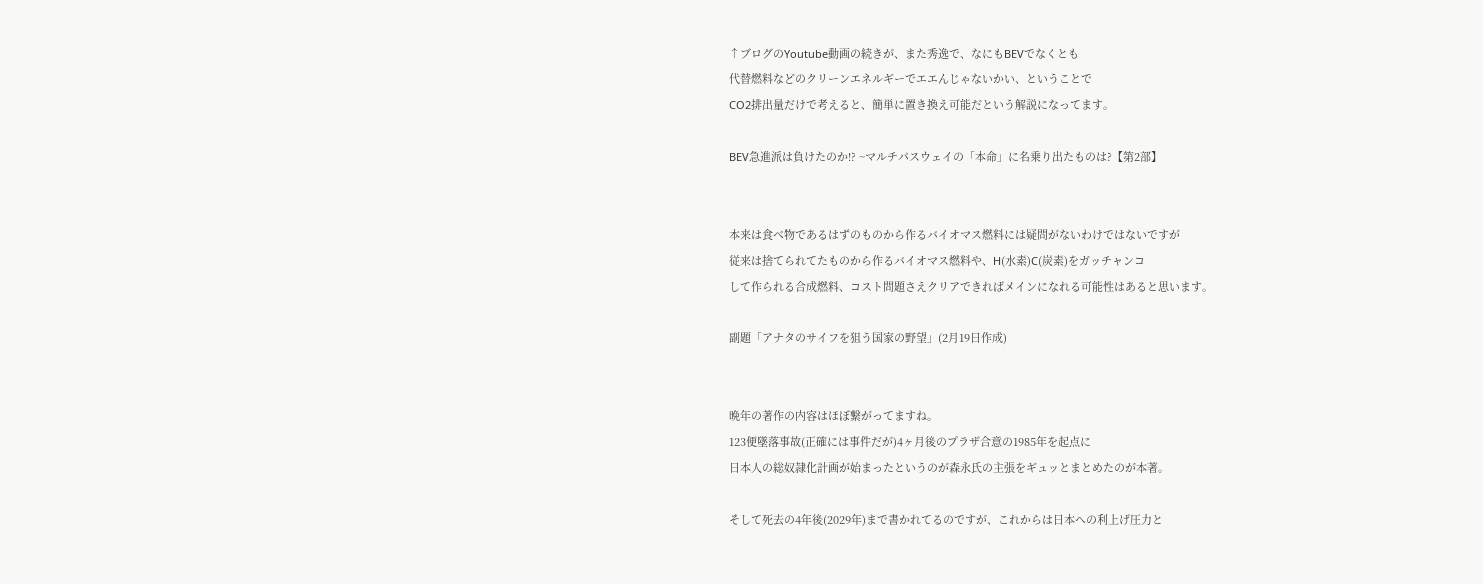↑ブログのYoutube動画の続きが、また秀逸で、なにもBEVでなくとも
代替燃料などのクリーンエネルギーでエエんじゃないかい、ということで
CO2排出量だけで考えると、簡単に置き換え可能だという解説になってます。

BEV急進派は負けたのか!? ~マルチパスウェイの「本命」に名乗り出たものは?【第2部】


本来は食べ物であるはずのものから作るバイオマス燃料には疑問がないわけではないですが
従来は捨てられてたものから作るバイオマス燃料や、H(水素)C(炭素)をガッチャンコ
して作られる合成燃料、コスト問題さえクリアできればメインになれる可能性はあると思います。

副題「アナタのサイフを狙う国家の野望」(2月19日作成)


晩年の著作の内容はほぼ繋がってますね。
123便墜落事故(正確には事件だが)4ヶ月後のプラザ合意の1985年を起点に
日本人の総奴隷化計画が始まったというのが森永氏の主張をギュッとまとめたのが本著。

そして死去の4年後(2029年)まで書かれてるのですが、これからは日本への利上げ圧力と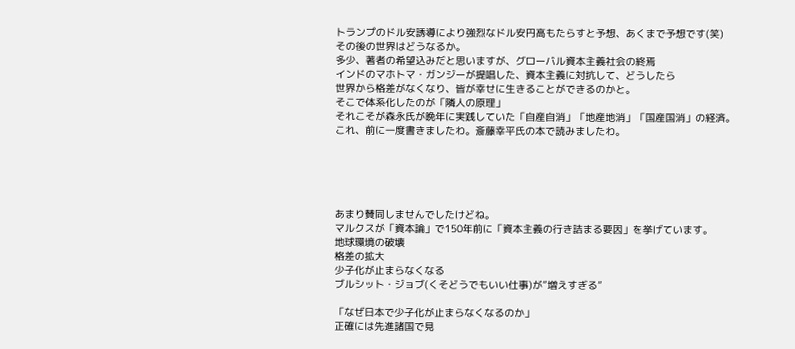トランプのドル安誘導により強烈なドル安円高もたらすと予想、あくまで予想です(笑)
その後の世界はどうなるか。
多少、著者の希望込みだと思いますが、グローバル資本主義社会の終焉
インドのマホトマ・ガンジーが提唱した、資本主義に対抗して、どうしたら
世界から格差がなくなり、皆が幸せに生きることができるのかと。
そこで体系化したのが「隣人の原理」
それこそが森永氏が晩年に実践していた「自産自消」「地産地消」「国産国消」の経済。
これ、前に一度書きましたわ。斎藤幸平氏の本で読みましたわ。





あまり賛同しませんでしたけどね。
マルクスが「資本論」で150年前に「資本主義の行き詰まる要因」を挙げています。
地球環境の破壊
格差の拡大
少子化が止まらなくなる
ブルシット・ジョブ(くそどうでもいい仕事)が”増えすぎる”

「なぜ日本で少子化が止まらなくなるのか」
正確には先進諸国で見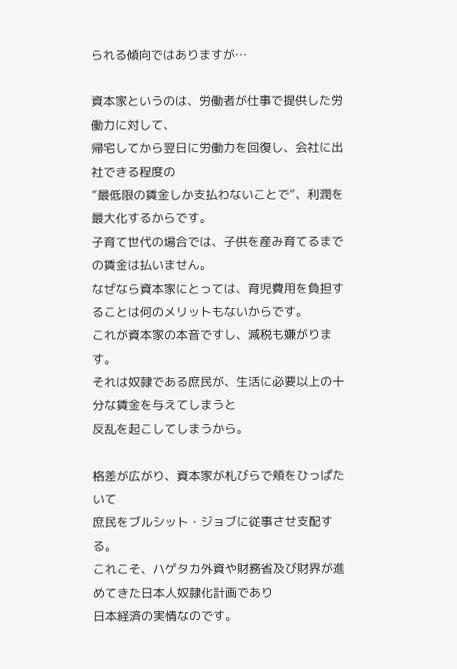られる傾向ではありますが…

資本家というのは、労働者が仕事で提供した労働力に対して、
帰宅してから翌日に労働力を回復し、会社に出社できる程度の
”最低限の賃金しか支払わないことで”、利潤を最大化するからです。
子育て世代の場合では、子供を産み育てるまでの賃金は払いません。
なぜなら資本家にとっては、育児費用を負担することは何のメリットもないからです。
これが資本家の本音ですし、減税も嫌がります。
それは奴隷である庶民が、生活に必要以上の十分な賃金を与えてしまうと
反乱を起こしてしまうから。

格差が広がり、資本家が札びらで頬をひっぱたいて
庶民をブルシット・ジョブに従事させ支配する。
これこそ、ハゲタカ外資や財務省及び財界が進めてきた日本人奴隷化計画であり
日本経済の実情なのです。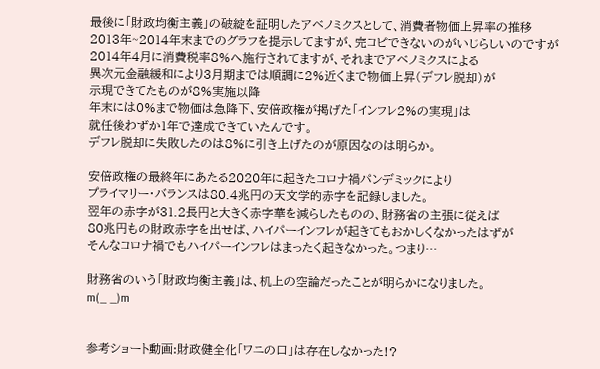最後に「財政均衡主義」の破綻を証明したアベノミクスとして、消費者物価上昇率の推移
2013年~2014年末までのグラフを提示してますが、完コピできないのがいじらしいのですが
2014年4月に消費税率8%へ施行されてますが、それまでアベノミクスによる
異次元金融緩和により3月期までは順調に2%近くまで物価上昇(デフレ脱却)が
示現できてたものが8%実施以降
年末には0%まで物価は急降下、安倍政権が掲げた「インフレ2%の実現」は
就任後わずか1年で達成できていたんです。
デフレ脱却に失敗したのは8%に引き上げたのが原因なのは明らか。

安倍政権の最終年にあたる2020年に起きたコロナ禍パンデミックにより
プライマリー・バランスは80.4兆円の天文学的赤字を記録しました。
翌年の赤字が31.2長円と大きく赤字華を減らしたものの、財務省の主張に従えば
80兆円もの財政赤字を出せば、ハイパーインフレが起きてもおかしくなかったはずが
そんなコロナ禍でもハイパーインフレはまったく起きなかった。つまり…

財務省のいう「財政均衡主義」は、机上の空論だったことが明らかになりました。
m(_ _)m


参考ショート動画:財政健全化「ワニの口」は存在しなかった!?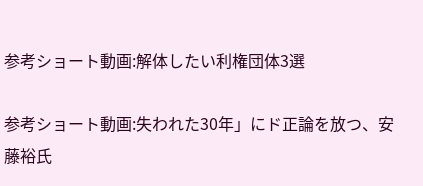参考ショート動画:解体したい利権団体3選

参考ショート動画:失われた30年」にド正論を放つ、安藤裕氏